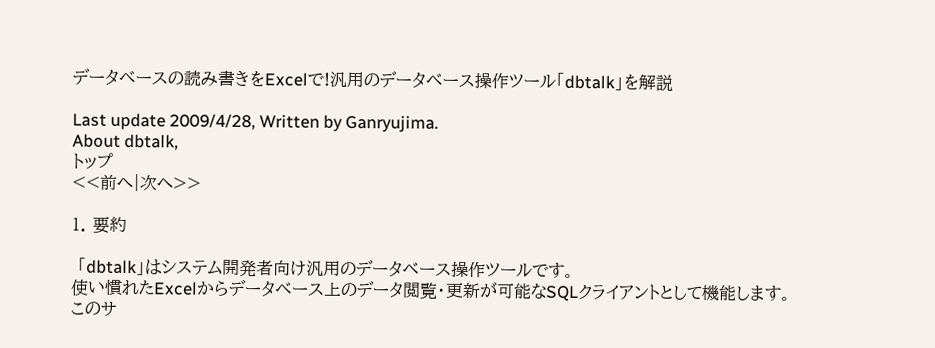データベースの読み書きをExcelで!汎用のデータベース操作ツール「dbtalk」を解説

Last update 2009/4/28, Written by Ganryujima.
About dbtalk,
トップ
<<前へ|次へ>>

1. 要約

 「dbtalk」はシステム開発者向け汎用のデータベース操作ツールです。
使い慣れたExcelからデータベース上のデータ閲覧・更新が可能なSQLクライアントとして機能します。
このサ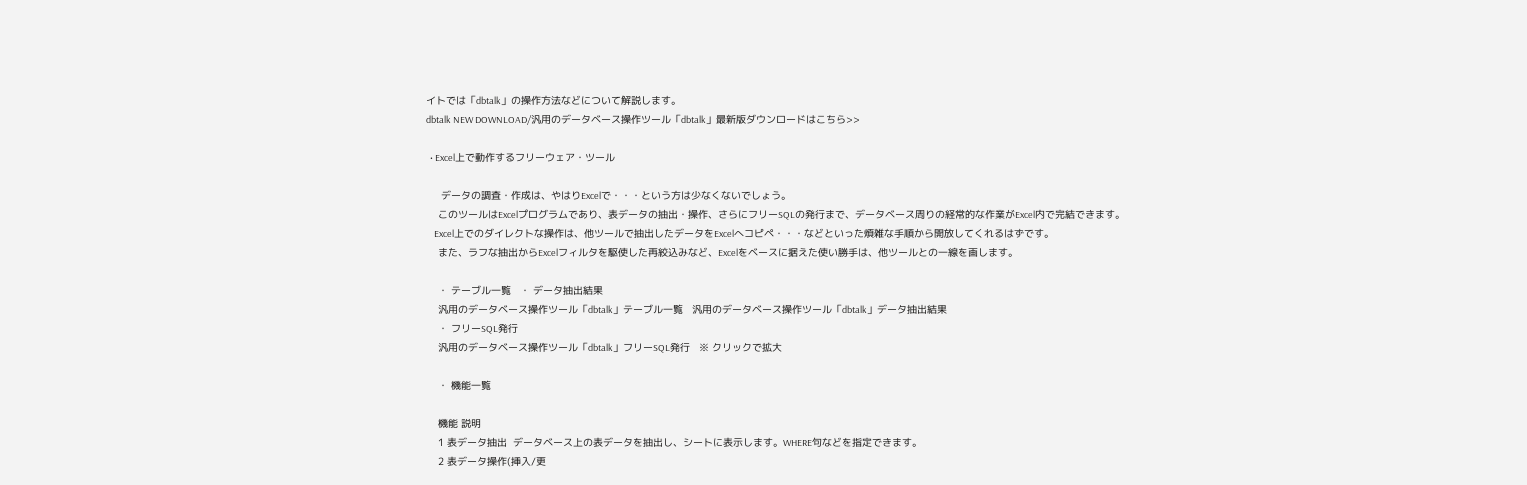イトでは「dbtalk」の操作方法などについて解説します。
dbtalk NEW DOWNLOAD/汎用のデータベース操作ツール「dbtalk」最新版ダウンロードはこちら>>

  • Excel上で動作するフリーウェア・ツール

     データの調査・作成は、やはりExcelで・・・という方は少なくないでしょう。
    このツールはExcelプログラムであり、表データの抽出・操作、さらにフリーSQLの発行まで、データベース周りの経常的な作業がExcel内で完結できます。
    Excel上でのダイレクトな操作は、他ツールで抽出したデータをExcelへコピペ・・・などといった煩雑な手順から開放してくれるはずです。
    また、ラフな抽出からExcelフィルタを駆使した再絞込みなど、Excelをベースに据えた使い勝手は、他ツールとの一線を画します。

    ・ テーブル一覧   ・ データ抽出結果
    汎用のデータベース操作ツール「dbtalk」テーブル一覧   汎用のデータベース操作ツール「dbtalk」データ抽出結果
    ・ フリーSQL発行
    汎用のデータベース操作ツール「dbtalk」フリーSQL発行   ※ クリックで拡大

    ・ 機能一覧

    機能 説明
    1 表データ抽出  データベース上の表データを抽出し、シートに表示します。WHERE句などを指定できます。
    2 表データ操作(挿入/更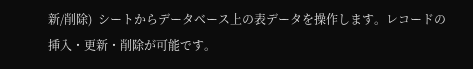新/削除)  シートからデータベース上の表データを操作します。レコードの挿入・更新・削除が可能です。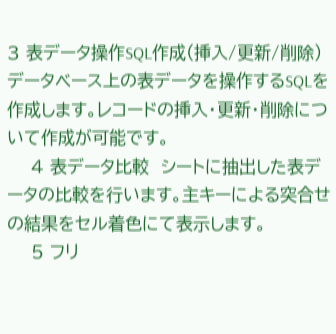3 表データ操作SQL作成(挿入/更新/削除)  データベース上の表データを操作するSQLを作成します。レコードの挿入・更新・削除について作成が可能です。
    4 表データ比較  シートに抽出した表データの比較を行います。主キーによる突合せの結果をセル着色にて表示します。
    5 フリ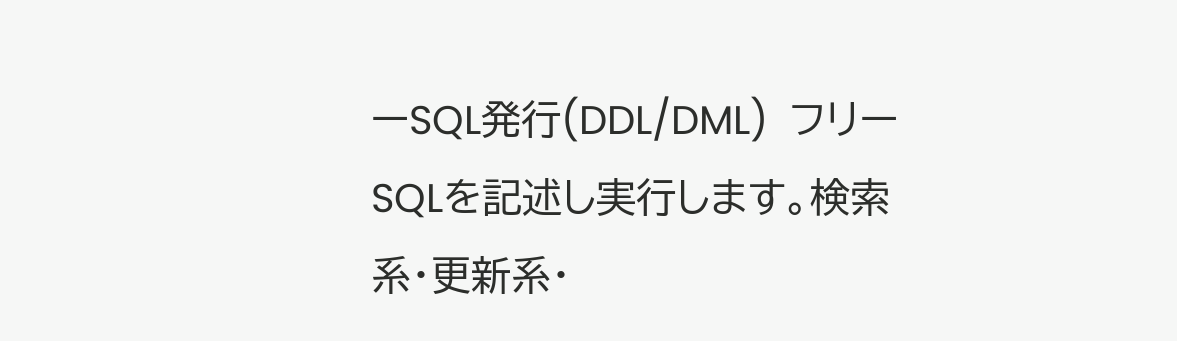ーSQL発行(DDL/DML)  フリーSQLを記述し実行します。検索系・更新系・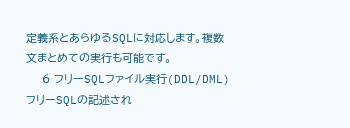定義系とあらゆるSQLに対応します。複数文まとめての実行も可能です。
    6 フリーSQLファイル実行(DDL/DML)  フリーSQLの記述され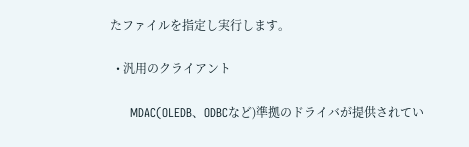たファイルを指定し実行します。

  • 汎用のクライアント

     MDAC(OLEDB、ODBCなど)準拠のドライバが提供されてい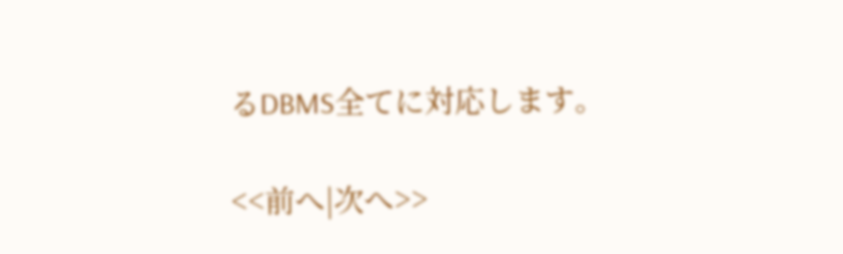るDBMS全てに対応します。

<<前へ|次へ>>